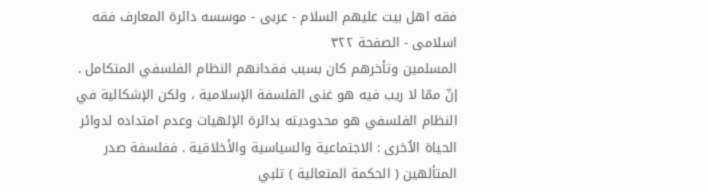فقه اهل بیت علیهم السلام - عربی - موسسه دائرة المعارف فقه اسلامی - الصفحة ٣٢٢
المسلمين وتأخرهم كان بسبب فقدانهم النظام الفلسفي المتكامل .
إنّ ممّا لا ريب فيه هو غنى الفلسفة الإسلامية ، ولكن الإشكالية في النظام الفلسفي هو محدوديته بدائرة الإلهيات وعدم امتداده لدوائر الحياة الاُخرى : الاجتماعية والسياسية والأخلاقية . ففلسفة صدر المتألهين ( الحكمة المتعالية ) تلبي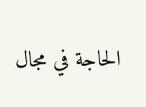الحاجة في مجال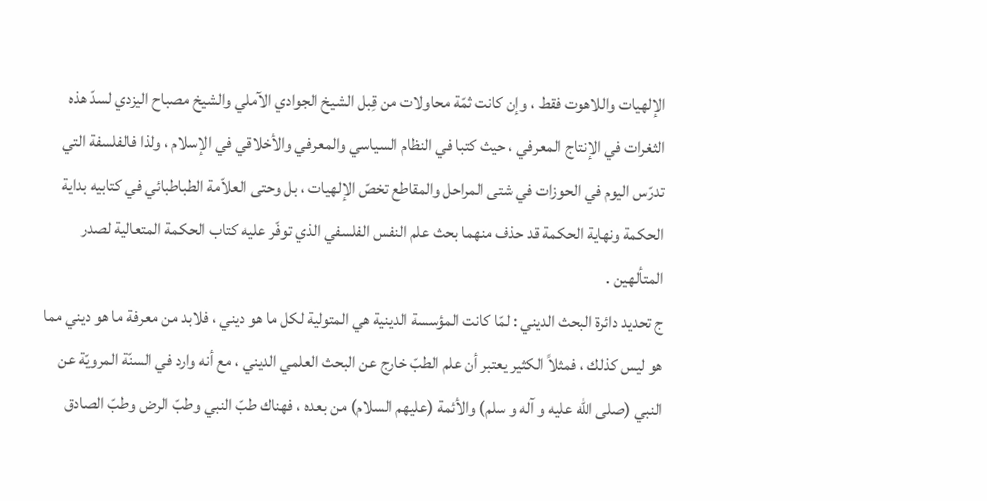الإلهيات واللاهوت فقط ، وإن كانت ثمّة محاولات من قِبل الشيخ الجوادي الآملي والشيخ مصباح اليزدي لسدّ هذه الثغرات في الإنتاج المعرفي ، حيث كتبا في النظام السياسي والمعرفي والأخلاقي في الإسلام ، ولذا فالفلسفة التي تدرّس اليوم في الحوزات في شتى المراحل والمقاطع تخصّ الإلهيات ، بل وحتى العلاّمة الطباطبائي في كتابيه بداية الحكمة ونهاية الحكمة قد حذف منهما بحث علم النفس الفلسفي الذي توفّر عليه كتاب الحكمة المتعالية لصدر المتألهين .
ج تحديد دائرة البحث الديني : لمّا كانت المؤسسة الدينية هي المتولية لكل ما هو ديني ، فلابد من معرفة ما هو ديني مما هو ليس كذلك ، فمثلاً الكثير يعتبر أن علم الطبّ خارج عن البحث العلمي الديني ، مع أنه وارد في السنّة المرويّة عن النبي (صلى الله عليه و آله و سلم) والأئمة (عليهم السلام) من بعده ، فهناك طبّ النبي وطبّ الرض وطبّ الصادق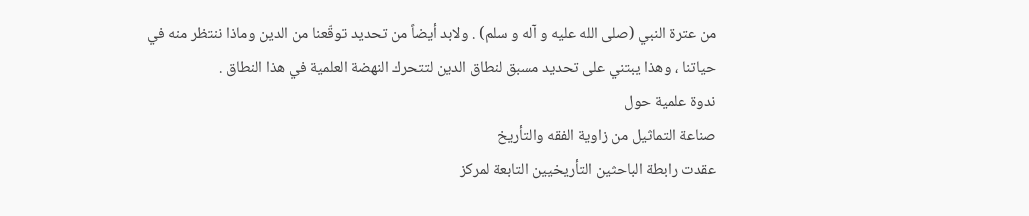من عترة النبي (صلى الله عليه و آله و سلم) . ولابد أيضاً من تحديد توقّعنا من الدين وماذا ننتظر منه في حياتنا ، وهذا يبتني على تحديد مسبق لنطاق الدين لتتحرك النهضة العلمية في هذا النطاق .
ندوة علمية حول
صناعة التماثيل من زاوية الفقه والتأريخ
عقدت رابطة الباحثين التأريخيين التابعة لمركز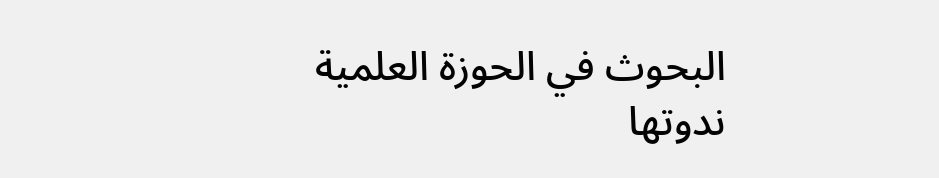البحوث في الحوزة العلمية ندوتها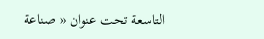التاسعة تحت عنوان « صناعة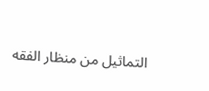التماثيل من منظار الفقه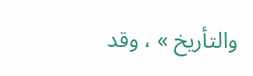والتأريخ » ، وقد